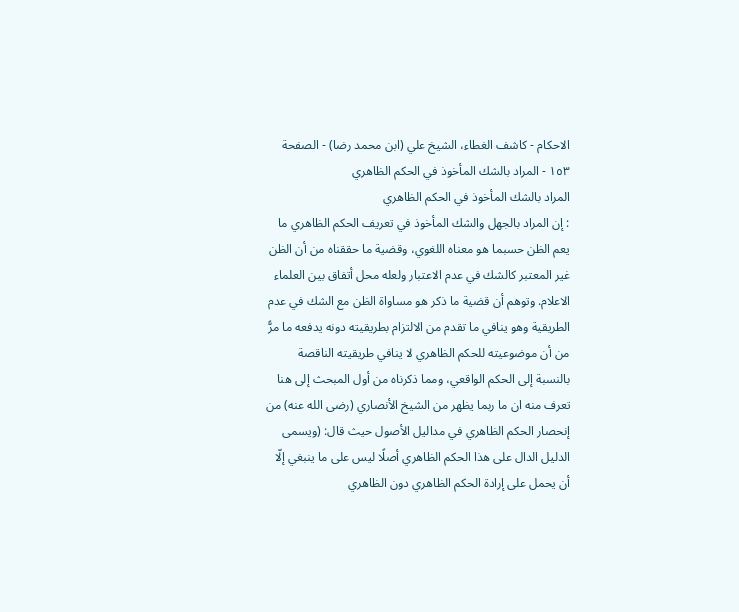الاحكام - كاشف الغطاء، الشيخ علي (ابن محمد رضا) - الصفحة ١٥٣ - المراد بالشك المأخوذ في الحكم الظاهري
المراد بالشك المأخوذ في الحكم الظاهري
: إن المراد بالجهل والشك المأخوذ في تعريف الحكم الظاهري ما يعم الظن حسبما هو معناه اللغوي، وقضية ما حققناه من أن الظن غير المعتبر كالشك في عدم الاعتبار ولعله محل أتفاق بين العلماء الاعلام. وتوهم أن قضية ما ذكر هو مساواة الظن مع الشك في عدم الطريقية وهو ينافي ما تقدم من الالتزام بطريقيته دونه يدفعه ما مرًّ من أن موضوعيته للحكم الظاهري لا ينافي طريقيته الناقصة بالنسبة إلى الحكم الواقعي، ومما ذكرناه من أول المبحث إلى هنا تعرف منه ان ما ربما يظهر من الشيخ الأنصاري (رضى الله عنه) من إنحصار الحكم الظاهري في مداليل الأصول حيث قال: (ويسمى الدليل الدال على هذا الحكم الظاهري أصلًا ليس على ما ينبغي إلّا أن يحمل على إرادة الحكم الظاهري دون الظاهري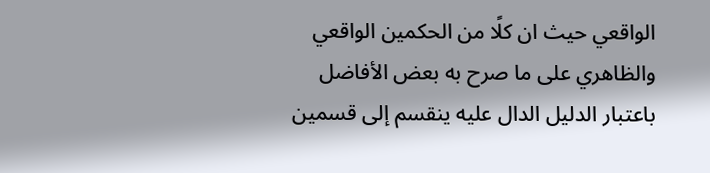الواقعي حيث ان كلًا من الحكمين الواقعي والظاهري على ما صرح به بعض الأفاضل باعتبار الدليل الدال عليه ينقسم إلى قسمين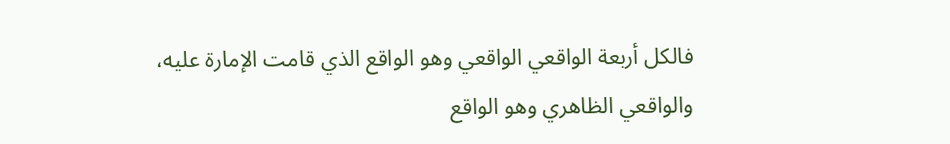فالكل أربعة الواقعي الواقعي وهو الواقع الذي قامت الإمارة عليه، والواقعي الظاهري وهو الواقع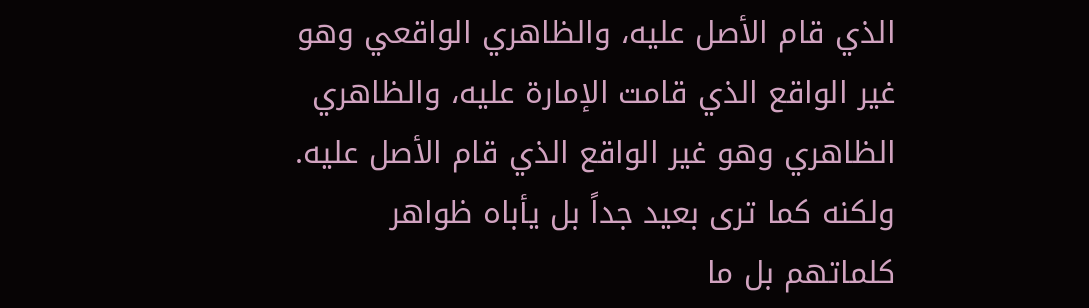الذي قام الأصل عليه، والظاهري الواقعي وهو غير الواقع الذي قامت الإمارة عليه، والظاهري الظاهري وهو غير الواقع الذي قام الأصل عليه. ولكنه كما ترى بعيد جداً بل يأباه ظواهر كلماتهم بل ما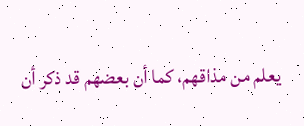يعلم من مذاقهم، كما أن بعضهم قد ذكر أن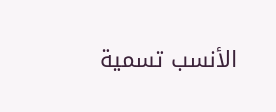الأنسب تسمية